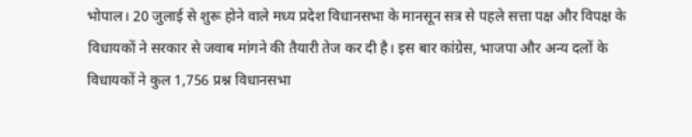भोपाल। 20 जुलाई से शुरू होने वाले मध्य प्रदेश विधानसभा के मानसून सत्र से पहले सत्ता पक्ष और विपक्ष के विधायकों ने सरकार से जवाब मांगने की तैयारी तेज कर दी है। इस बार कांग्रेस, भाजपा और अन्य दलों के विधायकों ने कुल 1,756 प्रश्न विधानसभा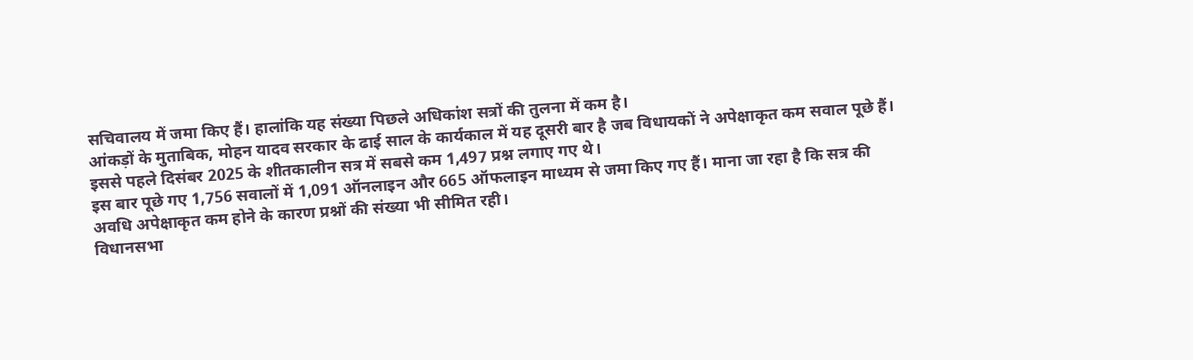सचिवालय में जमा किए हैं। हालांकि यह संख्या पिछले अधिकांश सत्रों की तुलना में कम है।
आंकड़ों के मुताबिक, मोहन यादव सरकार के ढाई साल के कार्यकाल में यह दूसरी बार है जब विधायकों ने अपेक्षाकृत कम सवाल पूछे हैं। इससे पहले दिसंबर 2025 के शीतकालीन सत्र में सबसे कम 1,497 प्रश्न लगाए गए थे।
इस बार पूछे गए 1,756 सवालों में 1,091 ऑनलाइन और 665 ऑफलाइन माध्यम से जमा किए गए हैं। माना जा रहा है कि सत्र की अवधि अपेक्षाकृत कम होने के कारण प्रश्नों की संख्या भी सीमित रही।
विधानसभा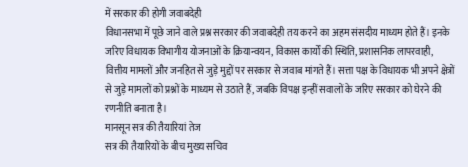में सरकार की होगी जवाबदेही
विधानसभा में पूछे जाने वाले प्रश्न सरकार की जवाबदेही तय करने का अहम संसदीय माध्यम होते हैं। इनके जरिए विधायक विभागीय योजनाओं के क्रियान्वयन, विकास कार्यों की स्थिति, प्रशासनिक लापरवाही, वित्तीय मामलों और जनहित से जुड़े मुद्दों पर सरकार से जवाब मांगते हैं। सत्ता पक्ष के विधायक भी अपने क्षेत्रों से जुड़े मामलों को प्रश्नों के माध्यम से उठाते हैं, जबकि विपक्ष इन्हीं सवालों के जरिए सरकार को घेरने की रणनीति बनाता है।
मानसून सत्र की तैयारियां तेज
सत्र की तैयारियों के बीच मुख्य सचिव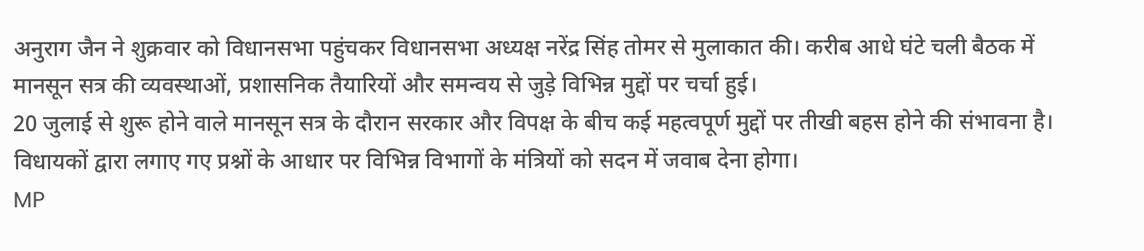अनुराग जैन ने शुक्रवार को विधानसभा पहुंचकर विधानसभा अध्यक्ष नरेंद्र सिंह तोमर से मुलाकात की। करीब आधे घंटे चली बैठक में मानसून सत्र की व्यवस्थाओं, प्रशासनिक तैयारियों और समन्वय से जुड़े विभिन्न मुद्दों पर चर्चा हुई।
20 जुलाई से शुरू होने वाले मानसून सत्र के दौरान सरकार और विपक्ष के बीच कई महत्वपूर्ण मुद्दों पर तीखी बहस होने की संभावना है। विधायकों द्वारा लगाए गए प्रश्नों के आधार पर विभिन्न विभागों के मंत्रियों को सदन में जवाब देना होगा।
MP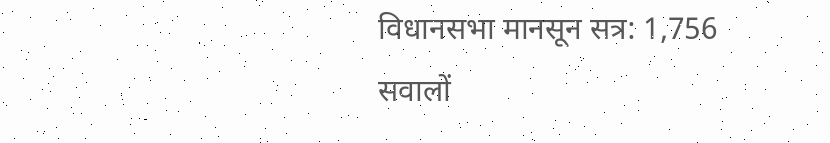विधानसभा मानसून सत्र: 1,756 सवालों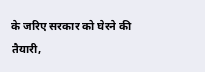के जरिए सरकार को घेरने की तैयारी,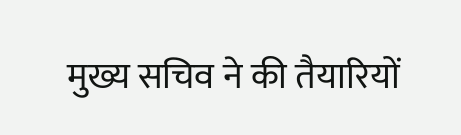मुख्य सचिव ने की तैयारियों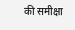की समीक्षा